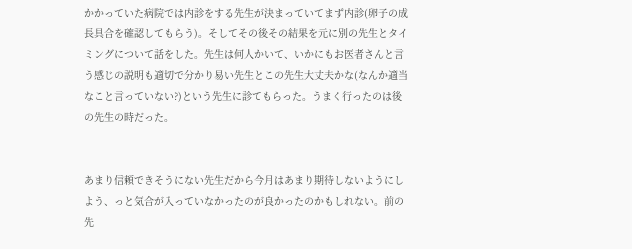かかっていた病院では内診をする先生が決まっていてまず内診(卵子の成長具合を確認してもらう)。そしてその後その結果を元に別の先生とタイミングについて話をした。先生は何人かいて、いかにもお医者さんと言う感じの説明も適切で分かり易い先生とこの先生大丈夫かな(なんか適当なこと言っていない?)という先生に診てもらった。うまく行ったのは後の先生の時だった。


あまり信頼できそうにない先生だから今月はあまり期待しないようにしよう、っと気合が入っていなかったのが良かったのかもしれない。前の先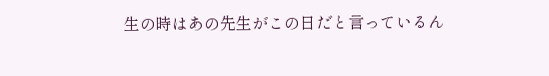生の時はあの先生がこの日だと言っているん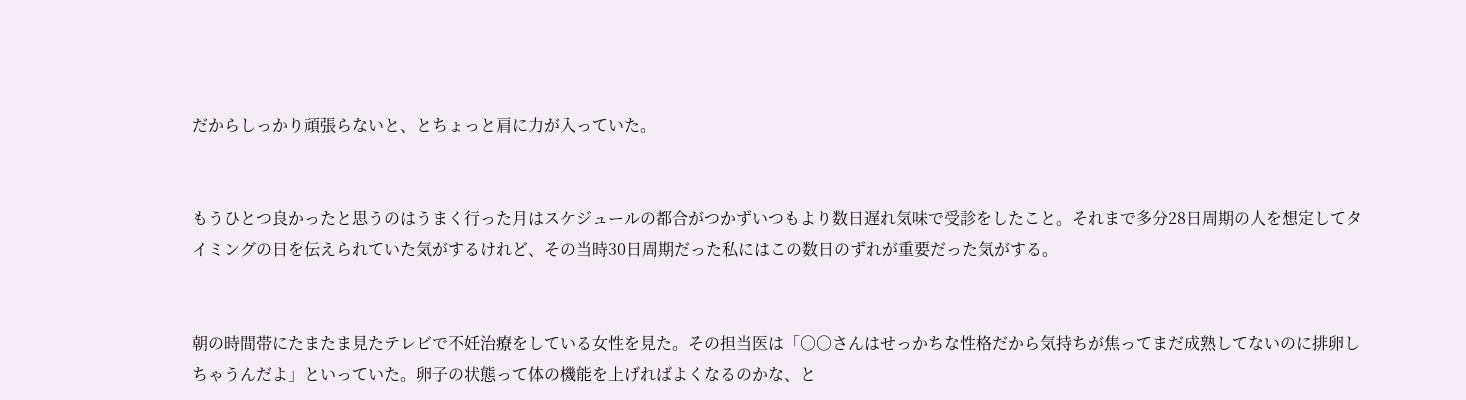だからしっかり頑張らないと、とちょっと肩に力が入っていた。


もうひとつ良かったと思うのはうまく行った月はスケジュールの都合がつかずいつもより数日遅れ気味で受診をしたこと。それまで多分28日周期の人を想定してタイミングの日を伝えられていた気がするけれど、その当時30日周期だった私にはこの数日のずれが重要だった気がする。


朝の時間帯にたまたま見たテレビで不妊治療をしている女性を見た。その担当医は「○○さんはせっかちな性格だから気持ちが焦ってまだ成熟してないのに排卵しちゃうんだよ」といっていた。卵子の状態って体の機能を上げればよくなるのかな、と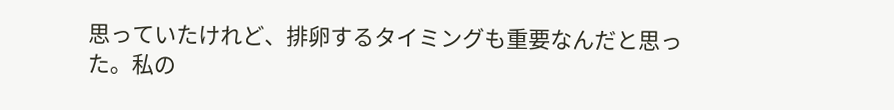思っていたけれど、排卵するタイミングも重要なんだと思った。私の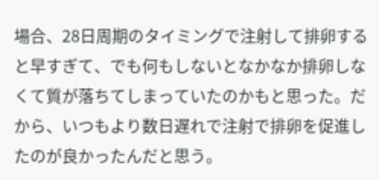場合、28日周期のタイミングで注射して排卵すると早すぎて、でも何もしないとなかなか排卵しなくて質が落ちてしまっていたのかもと思った。だから、いつもより数日遅れで注射で排卵を促進したのが良かったんだと思う。